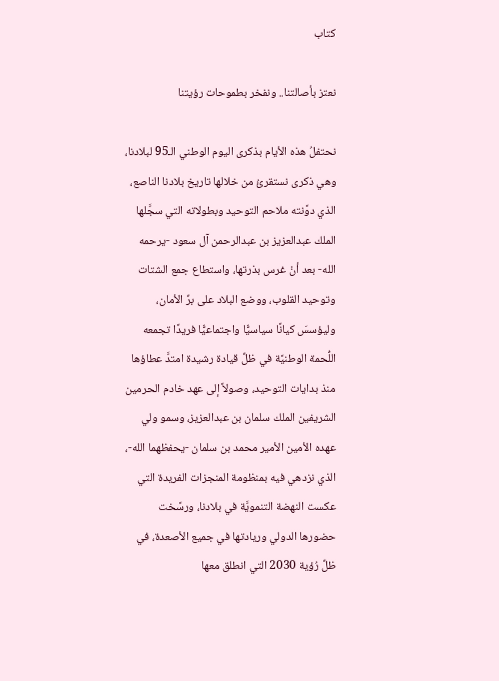كتاب

نعتز بأصالتنا.. ونفخر بطموحات رؤيتنا

نحتفلُ هذه الأيام بذكرى اليوم الوطني الـ95 لبلادنا، وهي ذكرى نستقرئُ من خلالها تاريخ بلادنا الناصع، الذي دوَّنته ملاحم التوحيد وبطولاته التي سجَّلها الملك عبدالعزيز بن عبدالرحمن آل سعود -يرحمه الله- بعد أنْ غرس بذرتها، واستطاع جمع الشتات وتوحيد القلوب، ووضع البلاد على برِّ الأمان، وليؤسسَ كيانًا سياسيًّا واجتماعيًّا فريدًا تجمعه اللُّحمة الوطنيَّة في ظلِّ قيادة رشيدة امتدَّ عطاؤها منذ بدايات التوحيد، وصولاً إلى عهد خادم الحرمين الشريفين الملك سلمان بن عبدالعزيز، وسمو ولي عهده الأمين الأمير محمد بن سلمان -يحفظهما الله-، الذي نزدهي فيه بمنظومة المنجزات الفريدة التي عكست النهضة التنمويَّة في بلادنا، ورسَّخت حضورها الدولي وريادتها في جميع الأصعدة، في ظلِّ رُؤية 2030 التي انطلق معها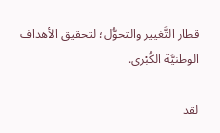قطار التَّغيير والتحوُّل؛ لتحقيق الأهداف الوطنيَّة الكُبْرى.

لقد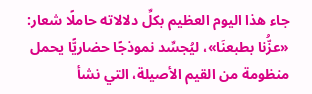جاء هذا اليوم العظيم بكلِّ دلالاته حاملًا شعار: «عزُّنا بطبعنَا»، ليُجسِّد نموذجًا حضاريًّا يحمل منظومة من القيم الأصيلة، التي نشأ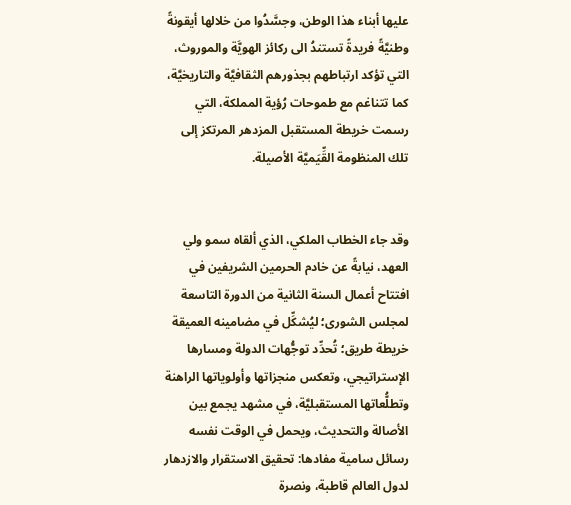عليها أبناء هذا الوطن، وجسَّدُوا من خلالها أيقونةً وطنيَّةً فريدةً تستندُ الى ركائز الهويَّة والموروث، التي تؤكد ارتباطهم بجذورهم الثقافيَّة والتاريخيَّة، كما تتناغم مع طموحات رُؤية المملكة، التي رسمت خريطة المستقبل المزدهر المرتكز إلى تلك المنظومة القِّيَميَّة الأصيلة.


وقد جاء الخطاب الملكي، الذي ألقاه سمو ولي العهد، نيابةً عن خادم الحرمين الشريفين في افتتاح أعمال السنة الثانية من الدورة التاسعة لمجلس الشورى؛ ليُشكِّل في مضامينه العميقة خريطة طريق؛ تُحدِّد توجُّهات الدولة ومسارها الإستراتيجي، وتعكس منجزاتها وأولوياتها الراهنة وتطلُّعاتها المستقبليَّة، في مشهد يجمع بين الأصالة والتحديث، ويحمل في الوقت نفسه رسائل سامية مفادها: تحقيق الاستقرار والازدهار لدول العالم قاطبة، ونصرة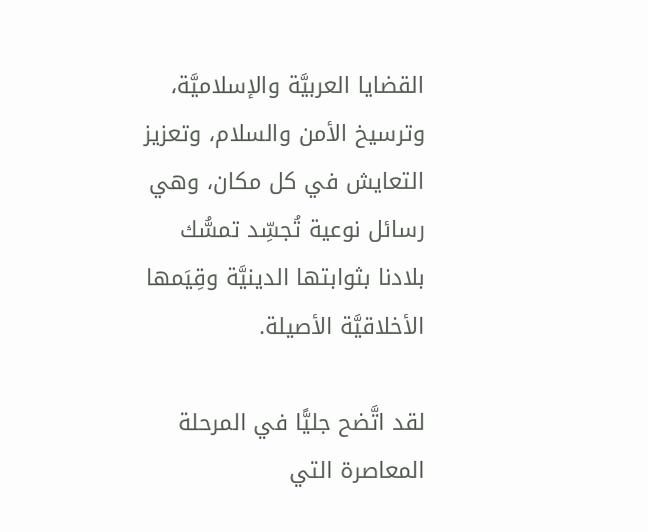القضايا العربيَّة والإسلاميَّة، وترسيخ الأمن والسلام، وتعزيز التعايش في كل مكان، وهي رسائل نوعية تُجسِّد تمسُّك بلادنا بثوابتها الدينيَّة وقِيَمها الأخلاقيَّة الأصيلة.

لقد اتَّضح جليًّا في المرحلة المعاصرة التي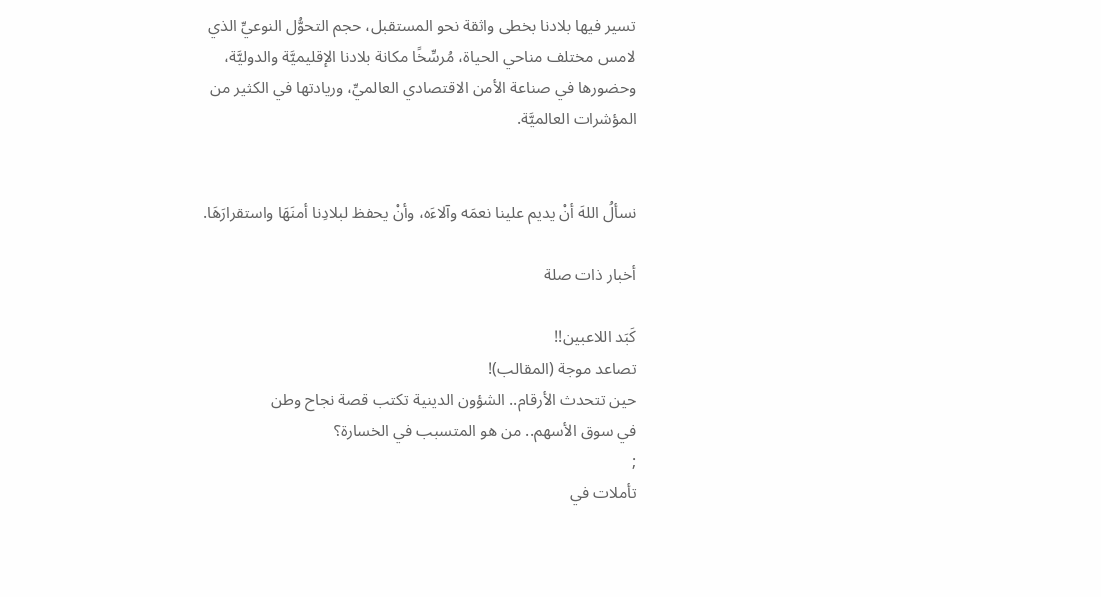تسير فيها بلادنا بخطى واثقة نحو المستقبل، حجم التحوُّل النوعيِّ الذي لامس مختلف مناحي الحياة، مُرسِّخًا مكانة بلادنا الإقليميَّة والدوليَّة، وحضورها في صناعة الأمن الاقتصادي العالميِّ، وريادتها في الكثير من المؤشرات العالميَّة.


نسألُ اللهَ أنْ يديم علينا نعمَه وآلاءَه، وأنْ يحفظ لبلادِنا أمنَهَا واستقرارَهَا.

أخبار ذات صلة

كَبَد اللاعبين!!
تصاعد موجة (المقالب)!
حين تتحدث الأرقام.. الشؤون الدينية تكتب قصة نجاح وطن
في سوق الأسهم.. من هو المتسبب في الخسارة؟
;
تأملات في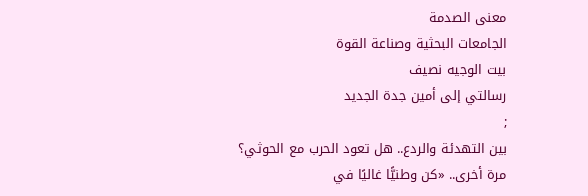معنى الصدمة
الجامعات البحثية وصناعة القوة
بيت الوجيه نصيف
رسالتي إلى أمين جدة الجديد
;
بين التهدئة والردع.. هل تعود الحرب مع الحوثي؟
مرة أخرى.. «كن وطنيًّا غاليًا في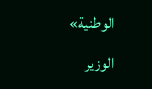الوطنية»
الوزير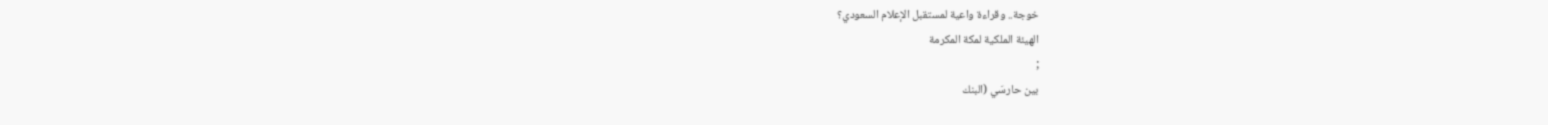خوجة.. وقراءة واعية لمستقبل الإعلام السعودي؟
الهيئة الملكية لمكة المكرمة
;
بين حارسَي (البنك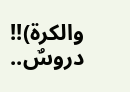والكرة)!!
دروسٌ..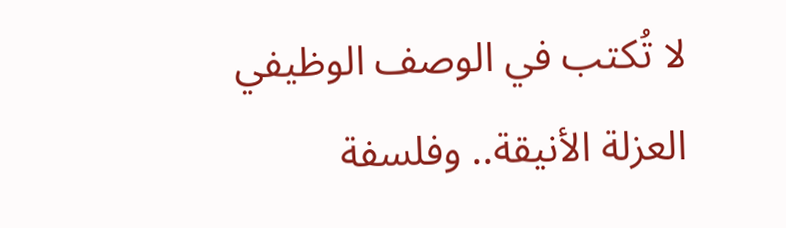لا تُكتب في الوصف الوظيفي
العزلة الأنيقة.. وفلسفة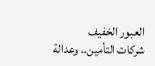العبور الخفيف
شركات التأمين.. وعدالة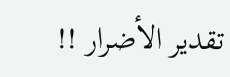تقدير الأضرار !!